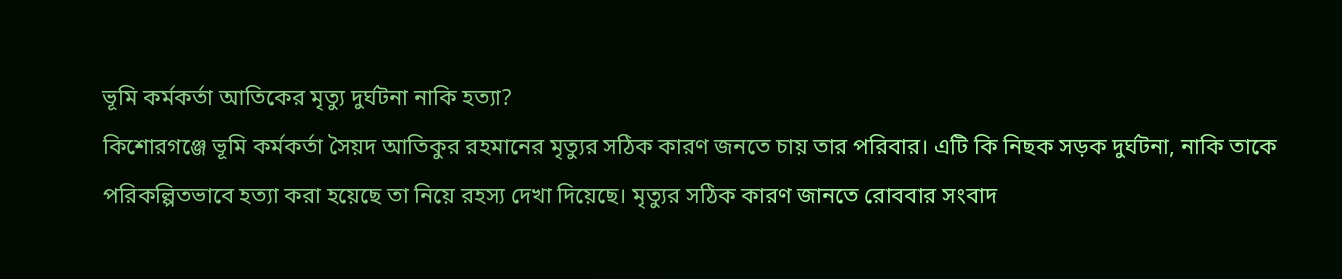ভূমি কর্মকর্তা আতিকের মৃত্যু দুর্ঘটনা নাকি হত্যা?
কিশোরগঞ্জে ভূমি কর্মকর্তা সৈয়দ আতিকুর রহমানের মৃত্যুর সঠিক কারণ জনতে চায় তার পরিবার। এটি কি নিছক সড়ক দুর্ঘটনা, নাকি তাকে পরিকল্পিতভাবে হত্যা করা হয়েছে তা নিয়ে রহস্য দেখা দিয়েছে। মৃত্যুর সঠিক কারণ জানতে রোববার সংবাদ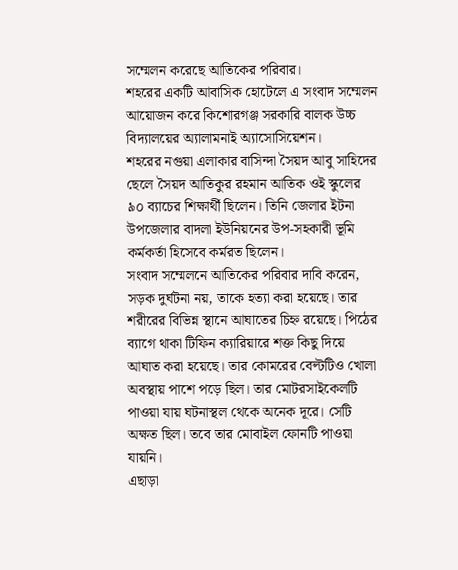সম্মেলন করেছে আতিকের পরিবার।
শহরের একটি আবাসিক হোটেলে এ সংবাদ সম্মেলন আয়োজন করে কিশোরগঞ্জ সরকারি বালক উচ্চ বিদ্যালয়ের অ্যালামনাই অ্যাসোসিয়েশন।
শহরের নগুয়া এলাকার বাসিন্দা সৈয়দ আবু সাহিদের ছেলে সৈয়দ আতিকুর রহমান আতিক ওই স্কুলের ৯০ ব্যাচের শিক্ষার্থী ছিলেন। তিনি জেলার ইটনা উপজেলার বাদলা ইউনিয়নের উপ-সহকারী ভূমি কর্মকর্তা হিসেবে কর্মরত ছিলেন।
সংবাদ সম্মেলনে আতিকের পরিবার দাবি করেন, সড়ক দুর্ঘটনা নয়, তাকে হত্যা করা হয়েছে। তার শরীরের বিভিন্ন স্থানে আঘাতের চিহ্ন রয়েছে। পিঠের ব্যাগে থাকা টিফিন ক্যারিয়ারে শক্ত কিছু দিয়ে আঘাত করা হয়েছে। তার কোমরের বেল্টটিও খোলা অবস্থায় পাশে পড়ে ছিল। তার মোটরসাইকেলটি পাওয়া যায় ঘটনাস্থল থেকে অনেক দূরে। সেটি অক্ষত ছিল। তবে তার মোবাইল ফোনটি পাওয়া যায়নি।
এছাড়া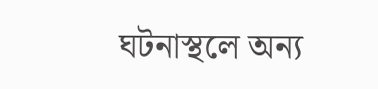ঘটনাস্থলে অন্য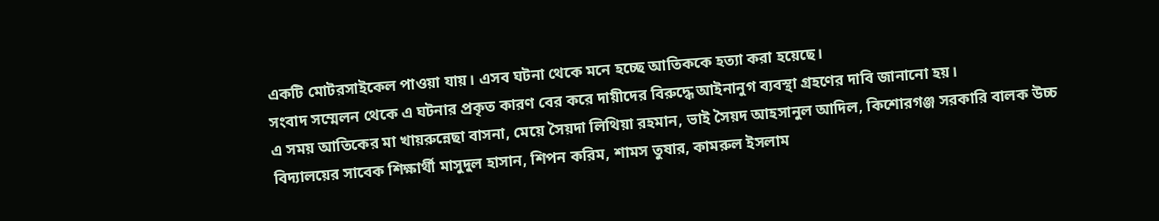একটি মোটরসাইকেল পাওয়া যায়। এসব ঘটনা থেকে মনে হচ্ছে আতিককে হত্যা করা হয়েছে।
সংবাদ সম্মেলন থেকে এ ঘটনার প্রকৃত কারণ বের করে দায়ীদের বিরুদ্ধে আইনানুগ ব্যবস্থা গ্রহণের দাবি জানানো হয়।
এ সময় আতিকের মা খায়রুন্নেছা বাসনা, মেয়ে সৈয়দা লিথিয়া রহমান, ভাই সৈয়দ আহসানুল আদিল, কিশোরগঞ্জ সরকারি বালক উচ্চ বিদ্যালয়ের সাবেক শিক্ষার্থী মাসুদুল হাসান, শিপন করিম, শামস তুষার, কামরুল ইসলাম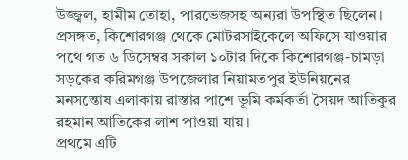উজ্জ্বল, হামীম তোহা, পারভেজসহ অন্যরা উপস্থিত ছিলেন।
প্রসঙ্গত, কিশোরগঞ্জ থেকে মোটরসাইকেলে অফিসে যাওয়ার পথে গত ৬ ডিসেম্বর সকাল ১০টার দিকে কিশোরগঞ্জ-চামড়া সড়কের করিমগঞ্জ উপজেলার নিয়ামতপুর ইউনিয়নের মনসন্তোষ এলাকায় রাস্তার পাশে ভূমি কর্মকর্তা সৈয়দ আতিকুর রহমান আতিকের লাশ পাওয়া যায়।
প্রথমে এটি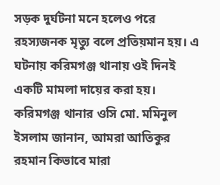সড়ক দুর্ঘটনা মনে হলেও পরে রহস্যজনক মৃত্যু বলে প্রতিয়মান হয়। এ ঘটনায় করিমগঞ্জ থানায় ওই দিনই একটি মামলা দায়ের করা হয়।
করিমগঞ্জ থানার ওসি মো. মমিনুল ইসলাম জানান, আমরা আতিকুর রহমান কিভাবে মারা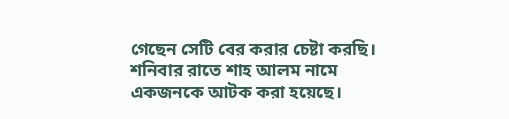গেছেন সেটি বের করার চেষ্টা করছি। শনিবার রাতে শাহ আলম নামে একজনকে আটক করা হয়েছে।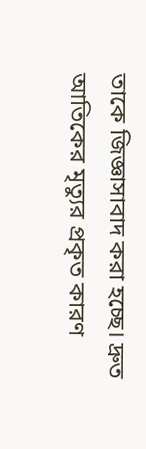তাকে জিজ্ঞাসাবাদ করা হচ্ছে। দ্রুত আতিকের মৃত্যুর প্রকৃত কারণ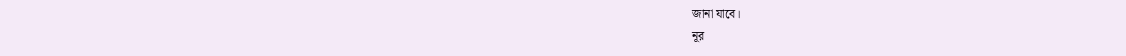জানা যাবে।
নূর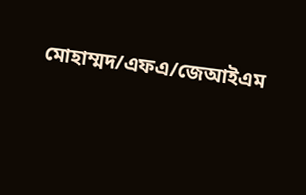মোহাম্মদ/এফএ/জেআইএম